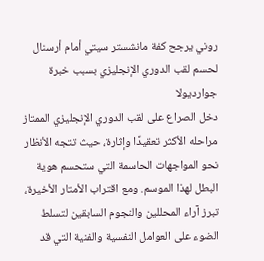روني يرجح كفة مانشستر سيتي أمام أرسنال لحسم لقب الدوري الإنجليزي بسبب خبرة جوارديولا
دخل الصراع على لقب الدوري الإنجليزي الممتاز مراحله الأكثر تعقيدًا وإثارة، حيث تتجه الأنظار نحو المواجهات الحاسمة التي ستحسم هوية البطل لهذا الموسم. ومع اقتراب الأمتار الأخيرة، تبرز آراء المحللين والنجوم السابقين لتسلط الضوء على العوامل النفسية والفنية التي قد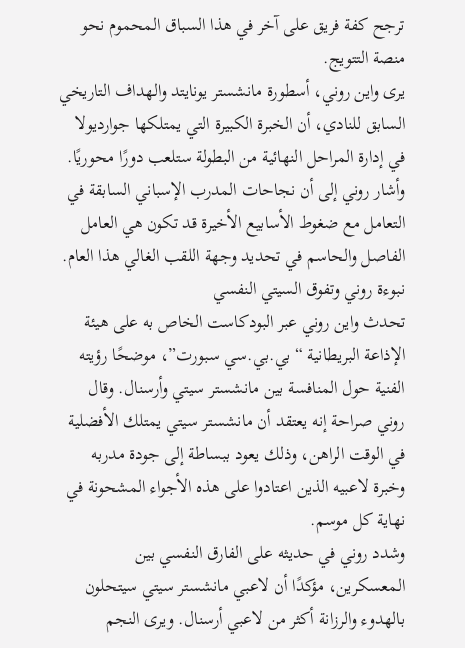ترجح كفة فريق على آخر في هذا السباق المحموم نحو منصة التتويج.
يرى واين روني، أسطورة مانشستر يونايتد والهداف التاريخي السابق للنادي، أن الخبرة الكبيرة التي يمتلكها جوارديولا في إدارة المراحل النهائية من البطولة ستلعب دورًا محوريًا. وأشار روني إلى أن نجاحات المدرب الإسباني السابقة في التعامل مع ضغوط الأسابيع الأخيرة قد تكون هي العامل الفاصل والحاسم في تحديد وجهة اللقب الغالي هذا العام.
نبوءة روني وتفوق السيتي النفسي
تحدث واين روني عبر البودكاست الخاص به على هيئة الإذاعة البريطانية “بي.بي.سي سبورت”، موضحًا رؤيته الفنية حول المنافسة بين مانشستر سيتي وأرسنال. وقال روني صراحة إنه يعتقد أن مانشستر سيتي يمتلك الأفضلية في الوقت الراهن، وذلك يعود ببساطة إلى جودة مدربه وخبرة لاعبيه الذين اعتادوا على هذه الأجواء المشحونة في نهاية كل موسم.
وشدد روني في حديثه على الفارق النفسي بين المعسكرين، مؤكدًا أن لاعبي مانشستر سيتي سيتحلون بالهدوء والرزانة أكثر من لاعبي أرسنال. ويرى النجم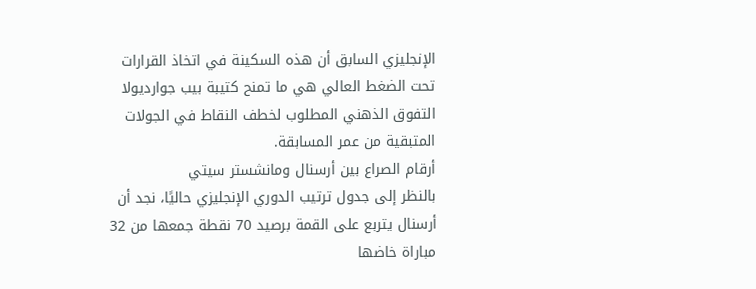الإنجليزي السابق أن هذه السكينة في اتخاذ القرارات تحت الضغط العالي هي ما تمنح كتيبة بيب جوارديولا التفوق الذهني المطلوب لخطف النقاط في الجولات المتبقية من عمر المسابقة.
أرقام الصراع بين أرسنال ومانشستر سيتي
بالنظر إلى جدول ترتيب الدوري الإنجليزي حاليًا، نجد أن أرسنال يتربع على القمة برصيد 70 نقطة جمعها من 32 مباراة خاضها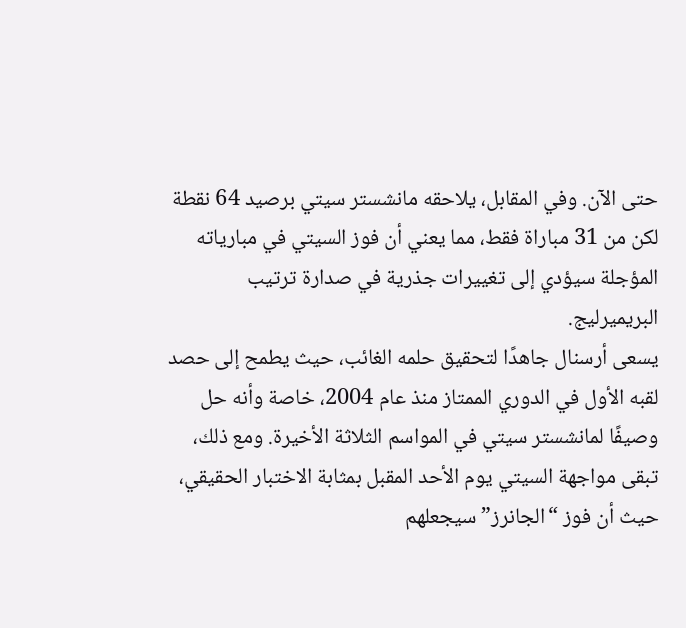حتى الآن. وفي المقابل، يلاحقه مانشستر سيتي برصيد 64 نقطة لكن من 31 مباراة فقط، مما يعني أن فوز السيتي في مبارياته المؤجلة سيؤدي إلى تغييرات جذرية في صدارة ترتيب البريميرليج.
يسعى أرسنال جاهدًا لتحقيق حلمه الغائب، حيث يطمح إلى حصد لقبه الأول في الدوري الممتاز منذ عام 2004، خاصة وأنه حل وصيفًا لمانشستر سيتي في المواسم الثلاثة الأخيرة. ومع ذلك، تبقى مواجهة السيتي يوم الأحد المقبل بمثابة الاختبار الحقيقي، حيث أن فوز “الجانرز” سيجعلهم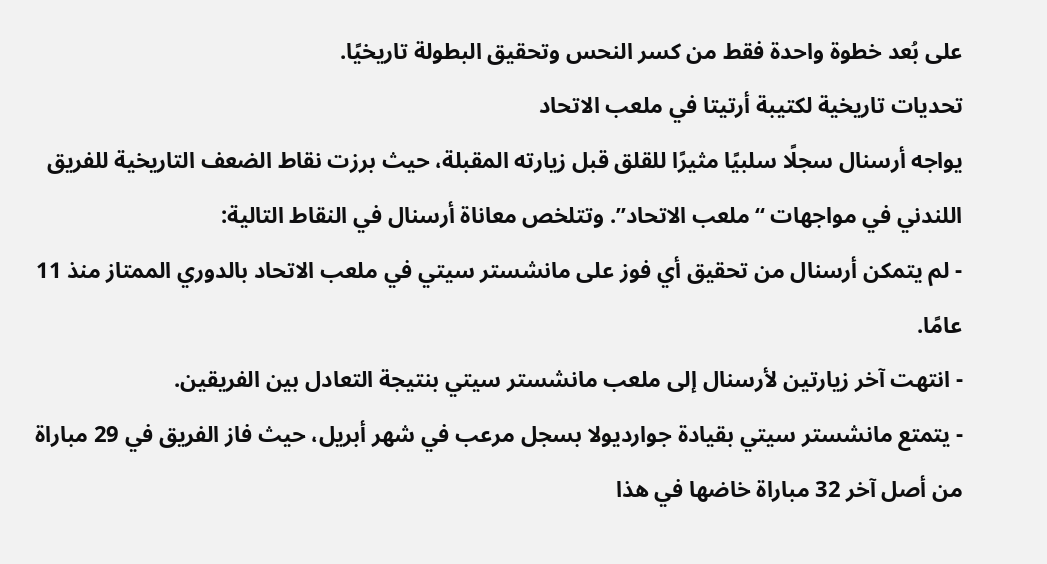على بُعد خطوة واحدة فقط من كسر النحس وتحقيق البطولة تاريخيًا.
تحديات تاريخية لكتيبة أرتيتا في ملعب الاتحاد
يواجه أرسنال سجلًا سلبيًا مثيرًا للقلق قبل زيارته المقبلة، حيث برزت نقاط الضعف التاريخية للفريق اللندني في مواجهات “ملعب الاتحاد”. وتتلخص معاناة أرسنال في النقاط التالية:
- لم يتمكن أرسنال من تحقيق أي فوز على مانشستر سيتي في ملعب الاتحاد بالدوري الممتاز منذ 11 عامًا.
- انتهت آخر زيارتين لأرسنال إلى ملعب مانشستر سيتي بنتيجة التعادل بين الفريقين.
- يتمتع مانشستر سيتي بقيادة جوارديولا بسجل مرعب في شهر أبريل، حيث فاز الفريق في 29 مباراة من أصل آخر 32 مباراة خاضها في هذا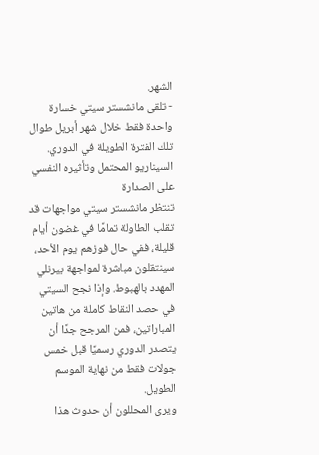الشهر.
- تلقى مانشستر سيتي خسارة واحدة فقط خلال شهر أبريل طوال تلك الفترة الطويلة في الدوري.
السيناريو المحتمل وتأثيره النفسي على الصدارة
تنتظر مانشستر سيتي مواجهات قد تقلب الطاولة تمامًا في غضون أيام قليلة، ففي حال فوزهم يوم الأحد، سينتقلون مباشرة لمواجهة بيرنلي المهدد بالهبوط. وإذا نجح السيتي في حصد النقاط كاملة من هاتين المباراتين، فمن المرجح جدًا أن يتصدر الدوري رسميًا قبل خمس جولات فقط من نهاية الموسم الطويل.
ويرى المحللون أن حدوث هذا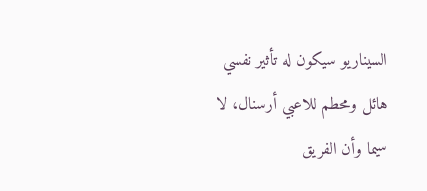السيناريو سيكون له تأثير نفسي هائل ومحطم للاعبي أرسنال، لا سيما وأن الفريق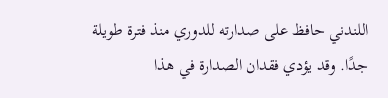اللندني حافظ على صدارته للدوري منذ فترة طويلة جدًا. وقد يؤدي فقدان الصدارة في هذا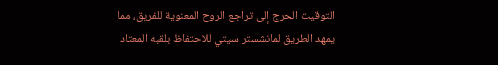التوقيت الحرج إلى تراجع الروح المعنوية للفريق، مما يمهد الطريق لمانشستر سيتي للاحتفاظ بلقبه المعتاد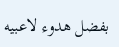بفضل هدوء لاعبيه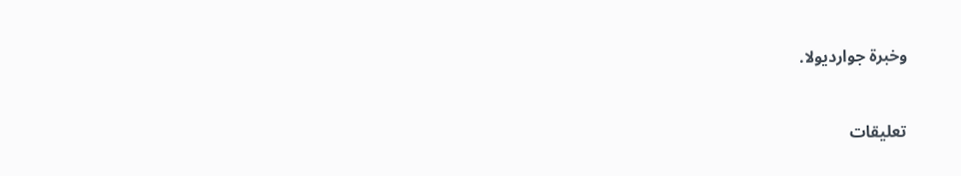وخبرة جوارديولا.


تعليقات